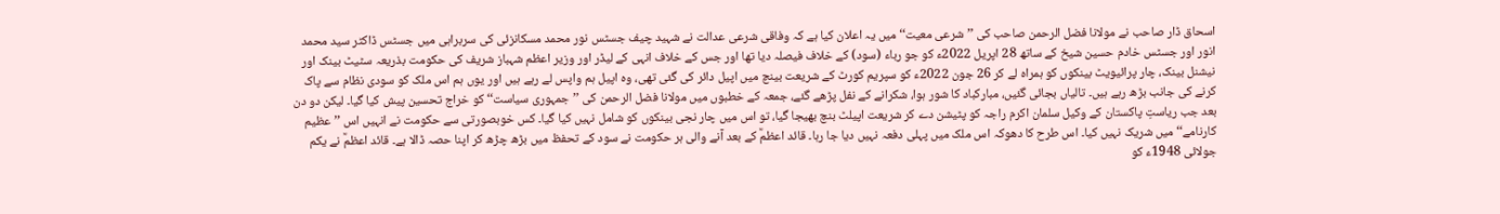اسحاق ڈار صاحب نے مولانا فضل الرحمن صاحب کی ’’شرعی معیت‘‘ میں یہ اعلان کیا ہے کہ وفاقی شرعی عدالت نے شہید چیف جسٹس نور محمد مسکانزئی کی سربراہی میں جسٹس ڈاکٹر سید محمد انور اور جسٹس خادم حسین شیخ کے ساتھ 28 اپریل 2022ء کو جو رباء (سود) کے خلاف فیصلہ دیا تھا اور جس کے خلاف انہی کے لیڈر اور وزیر اعظم شہباز شریف کی حکومت بذریعہ سٹیٹ بینک اور نیشنل بینک، چار پرائیویٹ بینکوں کو ہمراہ لے کر 26 جون 2022ء کو سپریم کورٹ کے شریعت بینچ میں اپیل دائر کی گئی تھی، وہ اپیل ہم واپس لے رہے ہیں اور یوں ہم اس ملک کو سودی نظام سے پاک کرنے کی جانب بڑھ رہے ہیں۔ تالیاں بجائی گئیں، مبارکباد کا شور ہوا، شکرانے کے نفل پڑھے گئے، جمعہ کے خطبوں میں مولانا فضل الرحمن کی ’’جمہوری سیاست‘‘ کو خراج تحسین پیش کیا گیا۔ لیکن دو دن بعد جب ریاستِ پاکستان کے وکیل سلمان اکرم راجہ کو پٹیشن دے کر شریعت اپیلٹ بنچ بھیجا گیا، تو اس میں چار نجی بینکوں کو شامل نہیں کیا گیا۔ کس خوبصورتی سے حکومت نے انہیں اس ’’عظیم کارنامے‘‘ میں شریک نہیں کیا۔ اس طرح کا دھوکہ اس ملک میں پہلی دفعہ نہیں دیا جا رہا۔ قائد اعظمؒ کے بعد آنے والی ہر حکومت نے سود کے تحفظ میں بڑھ چڑھ کر اپنا حصہ ڈالا ہے۔ قائد اعظمؒ نے یکم جولائی 1948ء کو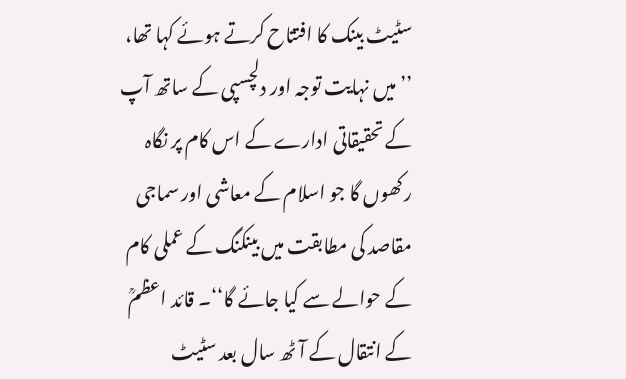سٹیٹ بینک کا افتتاح کرتے ہوئے کہا تھا، ’’میں نہایت توجہ اور دلچسپی کے ساتھ آپ کے تحقیقاتی ادارے کے اس کام پر نگاہ رکھوں گا جو اسلام کے معاشی اور سماجی مقاصد کی مطابقت میں بینکنگ کے عملی کام کے حوالے سے کیا جائے گا‘‘۔ قائد اعظمؒ کے انتقال کے آٹھ سال بعد سٹیٹ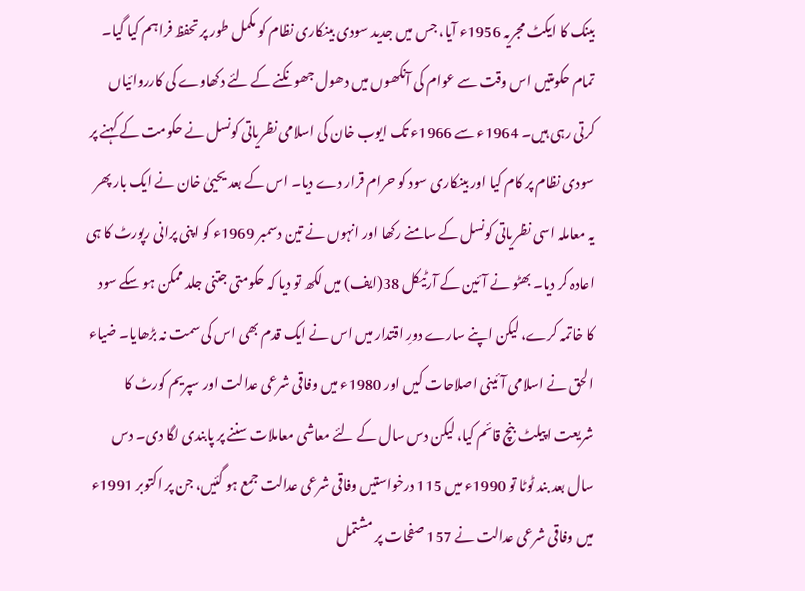بینک کا ایکٹ مجریہ 1956ء آیا، جس میں جدید سودی بینکاری نظام کو مکمل طور پر تحفظ فراہم کیا گیا۔ تمام حکومتیں اس وقت سے عوام کی آنکھوں میں دھول جھونکنے کے لئے دکھاوے کی کارروائیاں کرتی رہی ہیں۔ 1964ء سے 1966ء تک ایوب خان کی اسلامی نظریاتی کونسل نے حکومت کے کہنے پر سودی نظام پر کام کیا اور بینکاری سود کو حرام قرار دے دیا۔ اس کے بعد یحییٰ خان نے ایک بار پھر یہ معاملہ اسی نظریاتی کونسل کے سامنے رکھا اور انہوں نے تین دسمبر 1969ء کو اپنی پرانی رپورٹ کا ہی اعادہ کر دیا۔ بھٹو نے آئین کے آرٹیکل 38(ایف) میں لکھ تو دیا کہ حکومتی جتنی جلد ممکن ہو سکے سود کا خاتمہ کرے، لیکن اپنے سارے دورِ اقتدار میں اس نے ایک قدم بھی اس کی سمت نہ بڑھایا۔ ضیاء الحق نے اسلامی آئینی اصلاحات کیں اور 1980ء میں وفاقی شرعی عدالت اور سپریم کورٹ کا شریعت اپیلٹ بنچ قائم کیا، لیکن دس سال کے لئے معاشی معاملات سننے پر پابندی لگا دی۔ دس سال بعد بند ٹوٹا تو 1990ء میں 115 درخواستیں وفاقی شرعی عدالت جمع ہو گئیں، جن پر اکتوبر 1991ء میں وفاقی شرعی عدالت نے 157 صفحات پر مشتمل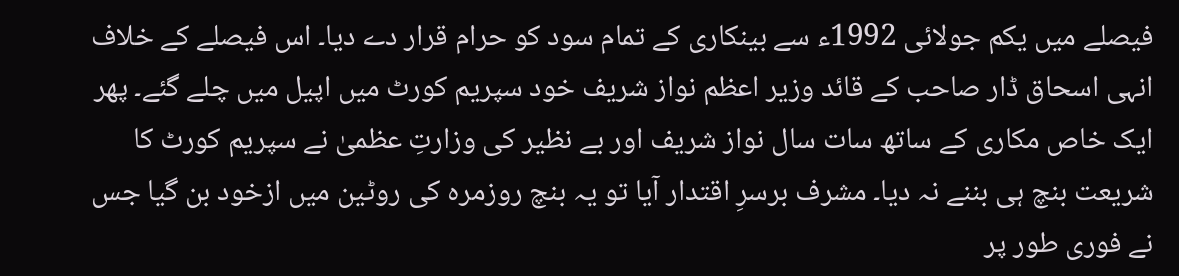فیصلے میں یکم جولائی 1992ء سے بینکاری کے تمام سود کو حرام قرار دے دیا۔ اس فیصلے کے خلاف انہی اسحاق ڈار صاحب کے قائد وزیر اعظم نواز شریف خود سپریم کورٹ میں اپیل میں چلے گئے۔ پھر ایک خاص مکاری کے ساتھ سات سال نواز شریف اور بے نظیر کی وزارتِ عظمیٰ نے سپریم کورٹ کا شریعت بنچ ہی بننے نہ دیا۔ مشرف برسرِ اقتدار آیا تو یہ بنچ روزمرہ کی روٹین میں ازخود بن گیا جس نے فوری طور پر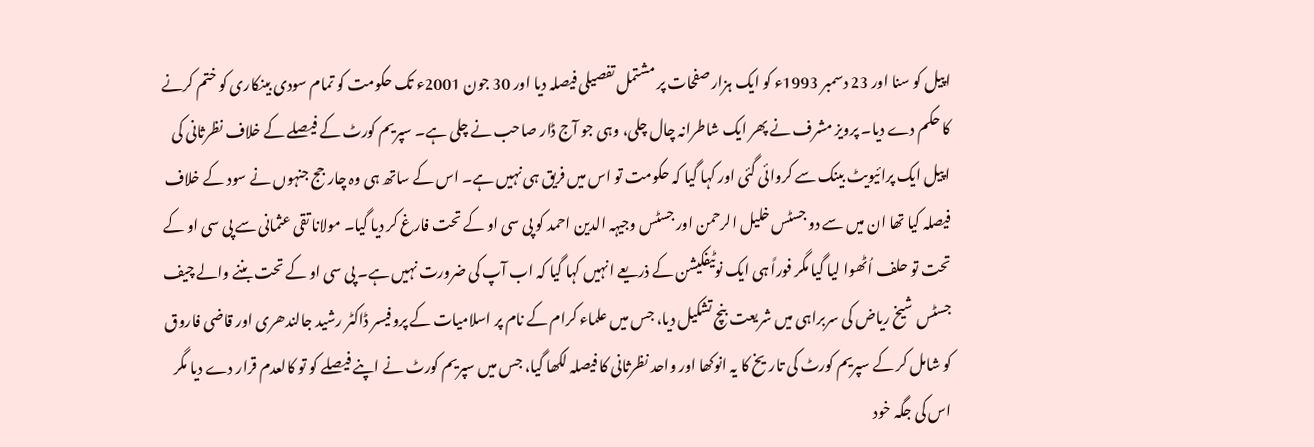اپیل کو سنا اور 23 دسمبر 1993ء کو ایک ہزار صفحات پر مشتمل تفصیلی فیصلہ دیا اور 30 جون 2001ء تک حکومت کو تمام سودی بینکاری کو ختم کرنے کا حکم دے دیا۔ پرویز مشرف نے پھر ایک شاطرانہ چال چلی، وہی جو آج ڈار صاحب نے چلی ہے۔ سپریم کورٹ کے فیصلے کے خلاف نظرثانی کی اپیل ایک پرائیویٹ بینک سے کروائی گئی اور کہا گیا کہ حکومت تو اس میں فریق ہی نہیں ہے۔ اس کے ساتھ ہی وہ چار جج جنہوں نے سود کے خلاف فیصلہ کیا تھا ان میں سے دو جسٹس خلیل الرحمن اور جسٹس وجیہہ الدین احمد کو پی سی او کے تحت فارغ کر دیا گیا۔ مولانا تقی عثمانی سے پی سی او کے تحت تو حلف اُٹھوا لیا گیا مگر فوراً ہی ایک نوٹیفکیشن کے ذریعے انہیں کہا گیا کہ اب آپ کی ضرورت نہیں ہے۔ پی سی او کے تحت بننے والے چیف جسٹس شیخ ریاض کی سربراہی میں شریعت بنچ تشکیل دیا، جس میں علماء کرام کے نام پر اسلامیات کے پروفیسر ڈاکٹر رشید جالندھری اور قاضی فاروق کو شامل کر کے سپریم کورٹ کی تاریخ کا یہ انوکھا اور واحد نظرثانی کا فیصلہ لکھا گیا، جس میں سپریم کورٹ نے اپنے فیصلے کو تو کالعدم قرار دے دیا مگر اس کی جگہ خود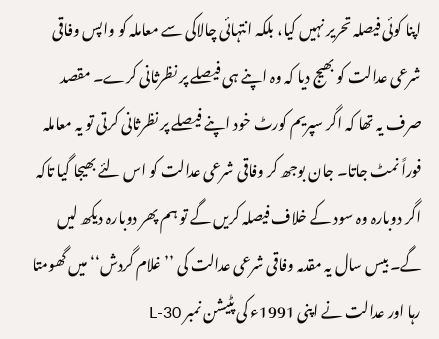اپنا کوئی فیصلہ تحریر نہیں کیا، بلکہ انتہائی چالاکی سے معاملہ کو واپس وفاقی شرعی عدالت کو بھیج دیا کہ وہ اپنے ہی فیصلے پر نظرثانی کرے۔ مقصد صرف یہ تھا کہ اگر سپریم کورٹ خود اپنے فیصلے پر نظرثانی کرتی تو یہ معاملہ فوراً نمٹ جاتا۔ جان بوجھ کر وفاقی شرعی عدالت کو اس لئے بھیجا گیا تاکہ اگر دوبارہ وہ سود کے خلاف فیصلہ کریں گے تو ہم پھر دوبارہ دیکھ لیں گے۔ بیس سال یہ مقدمہ وفاقی شرعی عدالت کی ’’غلام گردش‘‘ میں گھومتا رہا اور عدالت نے اپنی 1991ء کی پٹیشن نمبر 30-L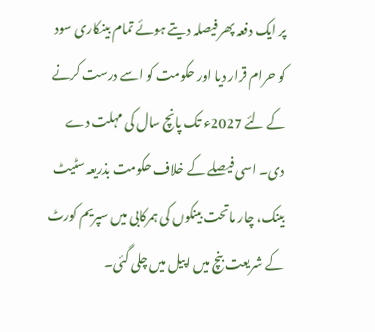پر ایک دفعہ پھر فیصلہ دیتے ہوئے تمام بینکاری سود کو حرام قرار دیا اور حکومت کو اسے درست کرنے کے لئے 2027ء تک پانچ سال کی مہلت دے دی۔ اسی فیصلے کے خلاف حکومت بذریعہ سٹیٹ بینک، چار ماتحت بینکوں کی ہمرکابی میں سپریم کورٹ کے شریعت بنچ میں اپیل میں چلی گئی۔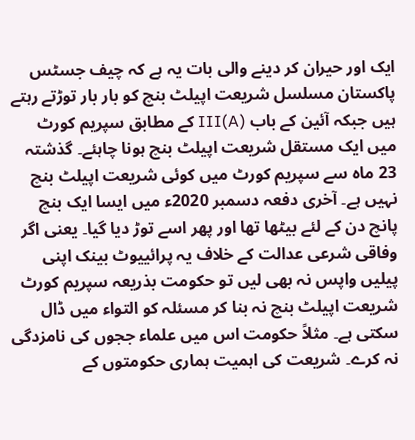ایک اور حیران کر دینے والی بات یہ ہے کہ چیف جسٹس پاکستان مسلسل شریعت اپیلٹ بنچ کو بار بار توڑتے رہتے ہیں جبکہ آئین کے باب (A)III کے مطابق سپریم کورٹ میں ایک مستقل شریعت اپیلٹ بنچ ہونا چاہئے۔ گذشتہ 23 ماہ سے سپریم کورٹ میں کوئی شریعت اپیلٹ بنچ نہیں ہے۔ آخری دفعہ دسمبر 2020ء میں ایسا ایک بنچ پانچ دن کے لئے بیٹھا تھا اور پھر اسے توڑ دیا گیا۔ یعنی اگر وفاقی شرعی عدالت کے خلاف یہ پرائییوٹ بینک اپنی پیلیں واپس نہ بھی لیں تو حکومت بذریعہ سپریم کورٹ شریعت اپیلٹ بنچ نہ بنا کر مسئلہ کو التواء میں ڈال سکتی ہے۔ مثلاً حکومت اس میں علماء ججوں کی نامزدگی نہ کرے۔ شریعت کی اہمیت ہماری حکومتوں کے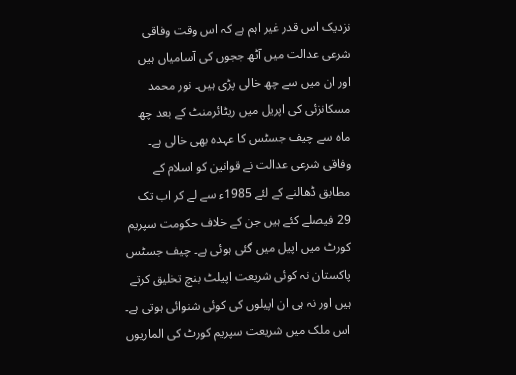نزدیک اس قدر غیر اہم ہے کہ اس وقت وفاقی شرعی عدالت میں آٹھ ججوں کی آسامیاں ہیں اور ان میں سے چھ خالی پڑی ہیں۔ نور محمد مسکانزئی کی اپریل میں ریٹائرمنٹ کے بعد چھ ماہ سے چیف جسٹس کا عہدہ بھی خالی ہے۔ وفاقی شرعی عدالت نے قوانین کو اسلام کے مطابق ڈھالنے کے لئے 1985ء سے لے کر اب تک 29 فیصلے کئے ہیں جن کے خلاف حکومت سپریم کورٹ میں اپیل میں گئی ہوئی ہے۔ چیف جسٹس پاکستان نہ کوئی شریعت اپیلٹ بنچ تخلیق کرتے ہیں اور نہ ہی ان اپیلوں کی کوئی شنوائی ہوتی ہے۔ اس ملک میں شریعت سپریم کورٹ کی الماریوں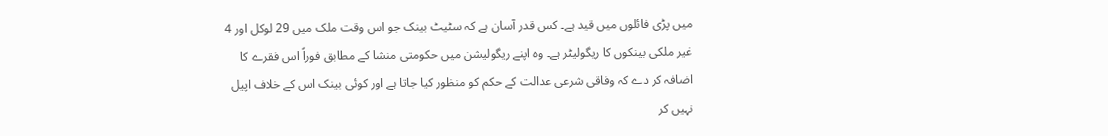میں پڑی فائلوں میں قید ہے۔ کس قدر آسان ہے کہ سٹیٹ بینک جو اس وقت ملک میں 29 لوکل اور 4 غیر ملکی بینکوں کا ریگولیٹر ہے۔ وہ اپنے ریگولیشن میں حکومتی منشا کے مطابق فوراً اس فقرے کا اضافہ کر دے کہ وفاقی شرعی عدالت کے حکم کو منظور کیا جاتا ہے اور کوئی بینک اس کے خلاف اپیل نہیں کر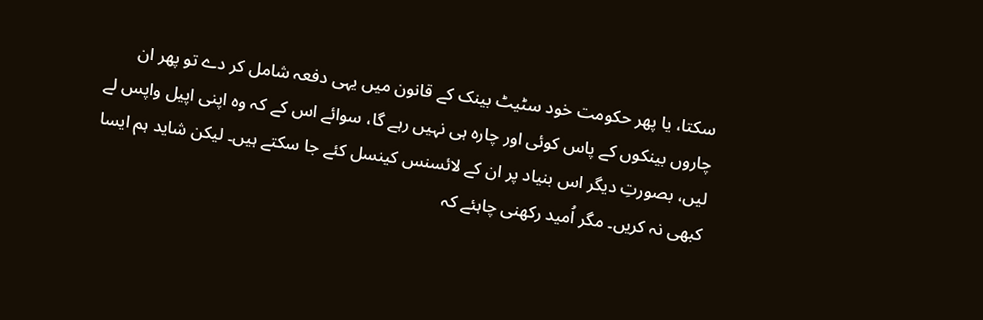سکتا، یا پھر حکومت خود سٹیٹ بینک کے قانون میں یہی دفعہ شامل کر دے تو پھر ان چاروں بینکوں کے پاس کوئی اور چارہ ہی نہیں رہے گا، سوائے اس کے کہ وہ اپنی اپیل واپس لے لیں، بصورتِ دیگر اس بنیاد پر ان کے لائسنس کینسل کئے جا سکتے ہیں۔ لیکن شاید ہم ایسا کبھی نہ کریں۔ مگر اُمید رکھنی چاہئے کہ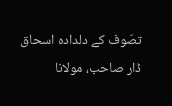تصّوف کے دلدادہ اسحاق ڈار صاحب، مولانا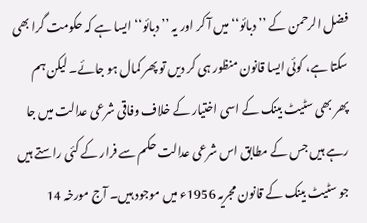فضل الرحمن کے ’’دبائو‘‘ میں آ کر اور یہ ’’دبائو‘‘ ایسا ہے کہ حکومت گرا بھی سکتا ہے، کوئی ایسا قانون منظور ہی کر دیں تو پھر کمال ہو جائے۔ لیکن ہم پھر بھی سٹیٹ بینک کے اسی اختیار کے خلاف وفاقی شرعی عدالت میں جا رہے ہیں جس کے مطابق اس شرعی عدالت حکم سے فرار کے کئی راستے ہیں جو سٹیٹ بینک کے قانون مجریہ 1956ء میں موجود ہیں۔ آج مورخہ 14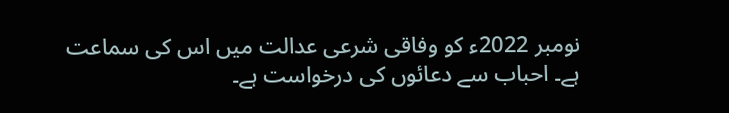نومبر 2022ء کو وفاقی شرعی عدالت میں اس کی سماعت ہے۔ احباب سے دعائوں کی درخواست ہے۔